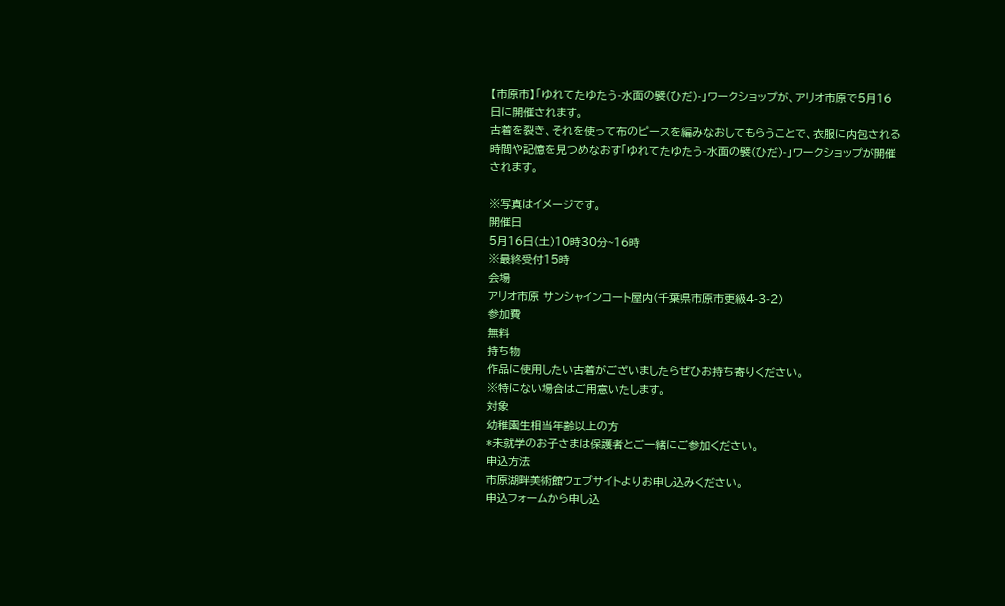【市原市】「ゆれてたゆたう-水面の襞(ひだ)-」ワークショップが、アリオ市原で5月16日に開催されます。
古着を裂き、それを使って布のピースを編みなおしてもらうことで、衣服に内包される時間や記憶を見つめなおす「ゆれてたゆたう-水面の襞(ひだ)-」ワークショップが開催されます。

※写真はイメージです。
開催日
5月16日(土)10時30分~16時
※最終受付15時
会場
アリオ市原 サンシャインコート屋内(千葉県市原市更級4-3-2)
参加費
無料
持ち物
作品に使用したい古着がございましたらぜひお持ち寄りください。
※特にない場合はご用意いたします。
対象
幼稚園生相当年齢以上の方
*未就学のお子さまは保護者とご一緒にご参加ください。
申込方法
市原湖畔美術館ウェブサイトよりお申し込みください。
申込フォームから申し込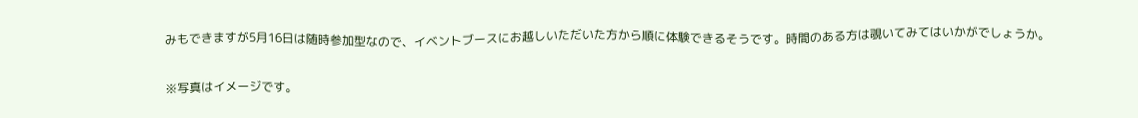みもできますが5月16日は随時参加型なので、イベントブースにお越しいただいた方から順に体験できるそうです。時間のある方は覗いてみてはいかがでしょうか。

※写真はイメージです。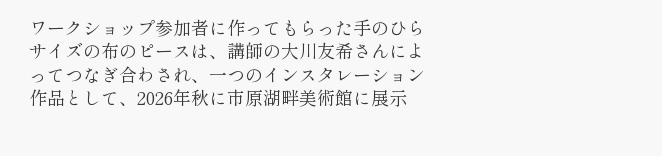ワークショップ参加者に作ってもらった手のひらサイズの布のピースは、講師の大川友希さんによってつなぎ合わされ、一つのインスタレーション作品として、2026年秋に市原湖畔美術館に展示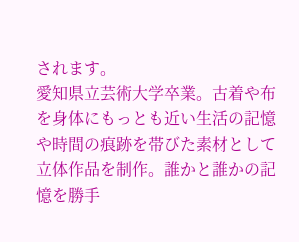されます。
愛知県立芸術大学卒業。古着や布を身体にもっとも近い生活の記憶や時間の痕跡を帯びた素材として立体作品を制作。誰かと誰かの記憶を勝手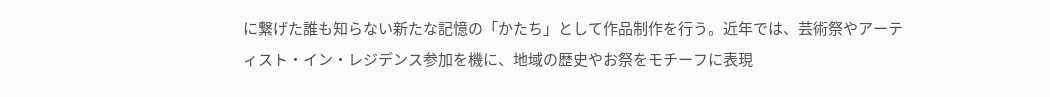に繋げた誰も知らない新たな記憶の「かたち」として作品制作を行う。近年では、芸術祭やアーティスト・イン・レジデンス参加を機に、地域の歴史やお祭をモチーフに表現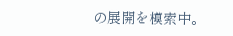の展開を模索中。